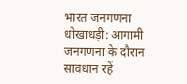भारत जनगणना धोखाधड़ी: आगामी जनगणना के दौरान सावधान रहें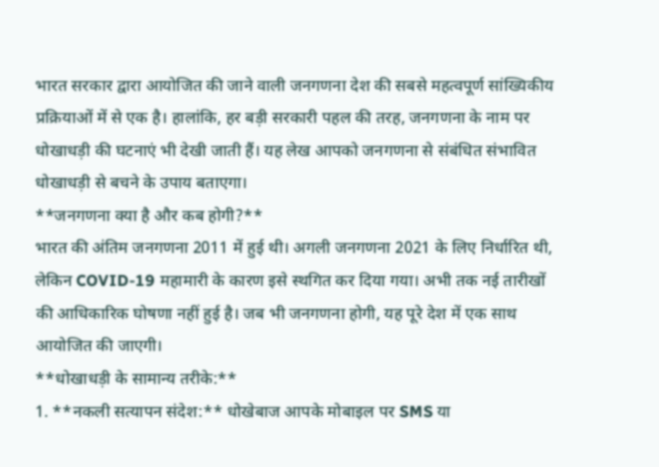भारत सरकार द्वारा आयोजित की जाने वाली जनगणना देश की सबसे महत्वपूर्ण सांख्यिकीय प्रक्रियाओं में से एक है। हालांकि, हर बड़ी सरकारी पहल की तरह, जनगणना के नाम पर धोखाधड़ी की घटनाएं भी देखी जाती हैं। यह लेख आपको जनगणना से संबंधित संभावित धोखाधड़ी से बचने के उपाय बताएगा।
**जनगणना क्या है और कब होगी?**
भारत की अंतिम जनगणना 2011 में हुई थी। अगली जनगणना 2021 के लिए निर्धारित थी, लेकिन COVID-19 महामारी के कारण इसे स्थगित कर दिया गया। अभी तक नई तारीखों की आधिकारिक घोषणा नहीं हुई है। जब भी जनगणना होगी, यह पूरे देश में एक साथ आयोजित की जाएगी।
**धोखाधड़ी के सामान्य तरीके:**
1. **नकली सत्यापन संदेश:** धोखेबाज आपके मोबाइल पर SMS या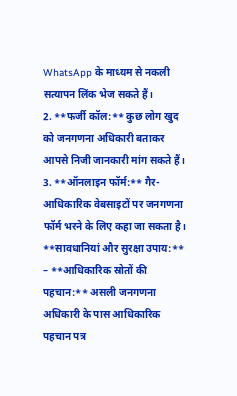WhatsApp के माध्यम से नकली सत्यापन लिंक भेज सकते हैं।
2. **फर्जी कॉल:** कुछ लोग खुद को जनगणना अधिकारी बताकर आपसे निजी जानकारी मांग सकते हैं।
3. **ऑनलाइन फॉर्म:** गैर-आधिकारिक वेबसाइटों पर जनगणना फॉर्म भरने के लिए कहा जा सकता है।
**सावधानियां और सुरक्षा उपाय:**
– **आधिकारिक स्रोतों की पहचान:** असली जनगणना अधिकारी के पास आधिकारिक पहचान पत्र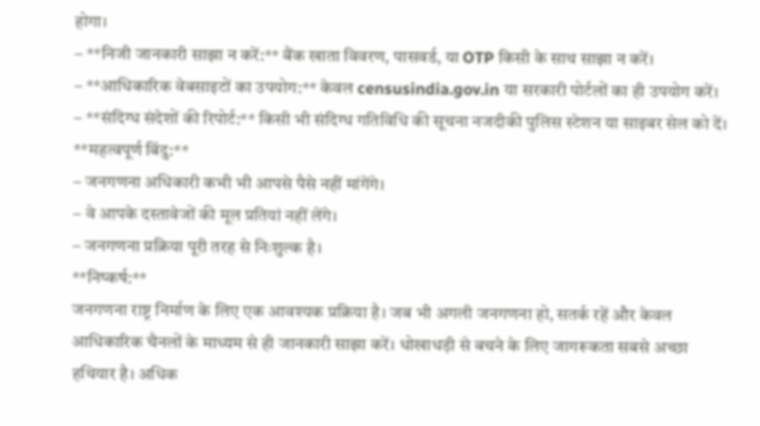होगा।
– **निजी जानकारी साझा न करें:** बैंक खाता विवरण, पासवर्ड, या OTP किसी के साथ साझा न करें।
– **आधिकारिक वेबसाइटों का उपयोग:** केवल censusindia.gov.in या सरकारी पोर्टलों का ही उपयोग करें।
– **संदिग्ध संदेशों की रिपोर्ट:** किसी भी संदिग्ध गतिविधि की सूचना नजदीकी पुलिस स्टेशन या साइबर सेल को दें।
**महत्वपूर्ण बिंदु:**
– जनगणना अधिकारी कभी भी आपसे पैसे नहीं मांगेंगे।
– वे आपके दस्तावेजों की मूल प्रतियां नहीं लेंगे।
– जनगणना प्रक्रिया पूरी तरह से निःशुल्क है।
**निष्कर्ष:**
जनगणना राष्ट्र निर्माण के लिए एक आवश्यक प्रक्रिया है। जब भी अगली जनगणना हो, सतर्क रहें और केवल आधिकारिक चैनलों के माध्यम से ही जानकारी साझा करें। धोखाधड़ी से बचने के लिए जागरूकता सबसे अच्छा हथियार है। अधिक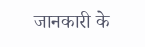जानकारी के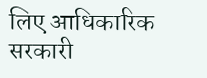लिए आधिकारिक सरकारी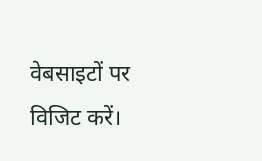वेबसाइटों पर विजिट करें।